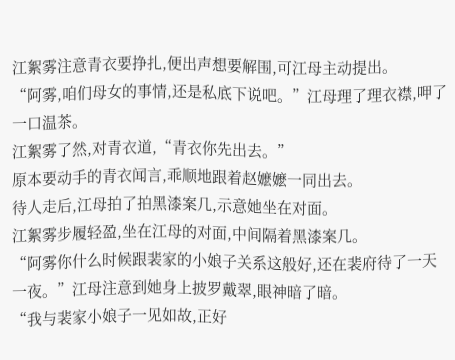江絮雾注意青衣要挣扎,便出声想要解围,可江母主动提出。
“阿雾,咱们母女的事情,还是私底下说吧。”江母理了理衣襟,呷了一口温茶。
江絮雾了然,对青衣道,“青衣你先出去。”
原本要动手的青衣闻言,乖顺地跟着赵嬷嬷一同出去。
待人走后,江母拍了拍黑漆案几,示意她坐在对面。
江絮雾步履轻盈,坐在江母的对面,中间隔着黑漆案几。
“阿雾你什么时候跟裴家的小娘子关系这般好,还在裴府待了一天一夜。”江母注意到她身上披罗戴翠,眼神暗了暗。
“我与裴家小娘子一见如故,正好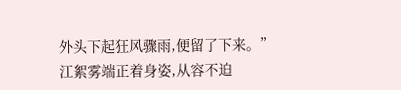外头下起狂风骤雨,便留了下来。”
江絮雾端正着身姿,从容不迫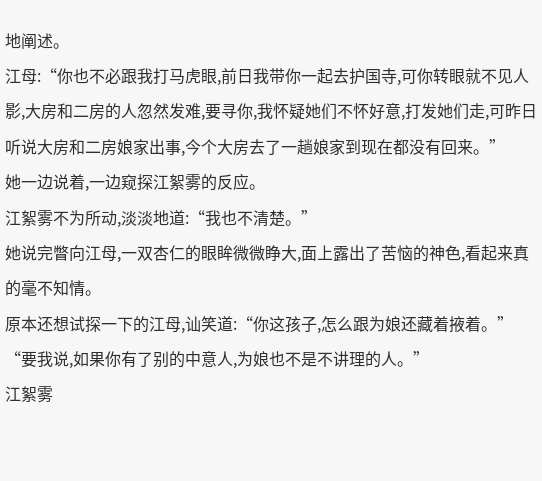地阐述。
江母:“你也不必跟我打马虎眼,前日我带你一起去护国寺,可你转眼就不见人影,大房和二房的人忽然发难,要寻你,我怀疑她们不怀好意,打发她们走,可昨日听说大房和二房娘家出事,今个大房去了一趟娘家到现在都没有回来。”
她一边说着,一边窥探江絮雾的反应。
江絮雾不为所动,淡淡地道:“我也不清楚。”
她说完瞥向江母,一双杏仁的眼眸微微睁大,面上露出了苦恼的神色,看起来真的毫不知情。
原本还想试探一下的江母,讪笑道:“你这孩子,怎么跟为娘还藏着掖着。”
“要我说,如果你有了别的中意人,为娘也不是不讲理的人。”
江絮雾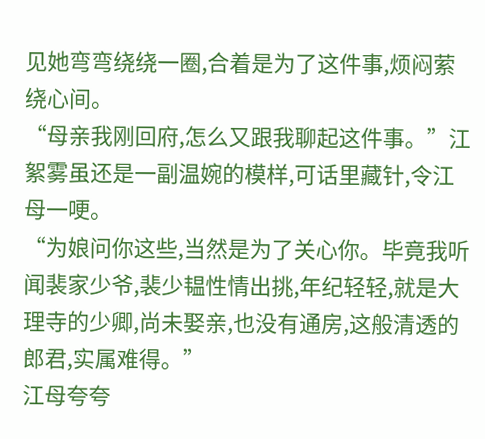见她弯弯绕绕一圈,合着是为了这件事,烦闷萦绕心间。
“母亲我刚回府,怎么又跟我聊起这件事。”江絮雾虽还是一副温婉的模样,可话里藏针,令江母一哽。
“为娘问你这些,当然是为了关心你。毕竟我听闻裴家少爷,裴少韫性情出挑,年纪轻轻,就是大理寺的少卿,尚未娶亲,也没有通房,这般清透的郎君,实属难得。”
江母夸夸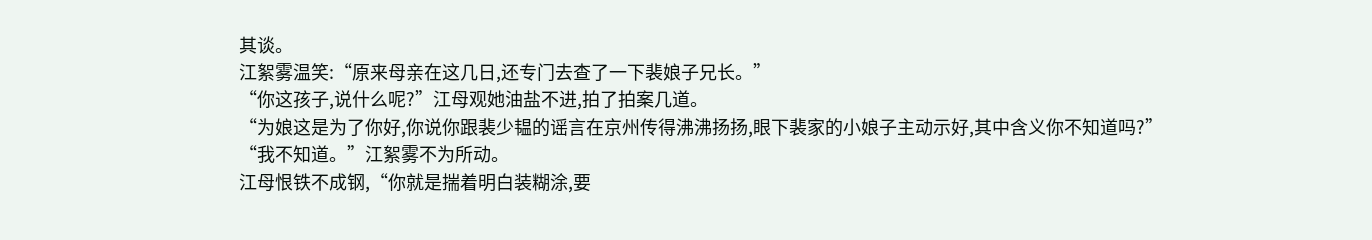其谈。
江絮雾温笑:“原来母亲在这几日,还专门去查了一下裴娘子兄长。”
“你这孩子,说什么呢?”江母观她油盐不进,拍了拍案几道。
“为娘这是为了你好,你说你跟裴少韫的谣言在京州传得沸沸扬扬,眼下裴家的小娘子主动示好,其中含义你不知道吗?”
“我不知道。”江絮雾不为所动。
江母恨铁不成钢,“你就是揣着明白装糊涂,要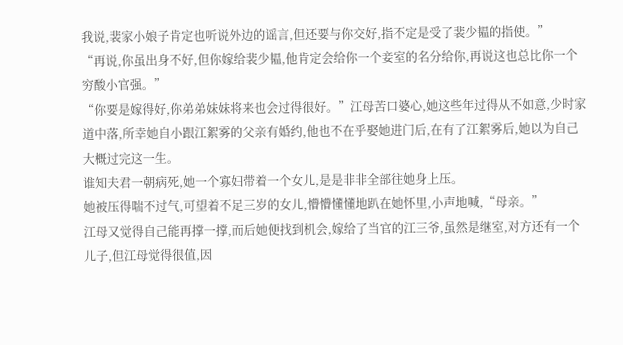我说,裴家小娘子肯定也听说外边的谣言,但还要与你交好,指不定是受了裴少韫的指使。”
“再说,你虽出身不好,但你嫁给裴少韫,他肯定会给你一个妾室的名分给你,再说这也总比你一个穷酸小官强。”
“你要是嫁得好,你弟弟妹妹将来也会过得很好。”江母苦口婆心,她这些年过得从不如意,少时家道中落,所幸她自小跟江絮雾的父亲有婚约,他也不在乎娶她进门后,在有了江絮雾后,她以为自己大概过完这一生。
谁知夫君一朝病死,她一个寡妇带着一个女儿,是是非非全部往她身上压。
她被压得喘不过气,可望着不足三岁的女儿,懵懵懂懂地趴在她怀里,小声地喊,“母亲。”
江母又觉得自己能再撑一撑,而后她便找到机会,嫁给了当官的江三爷,虽然是继室,对方还有一个儿子,但江母觉得很值,因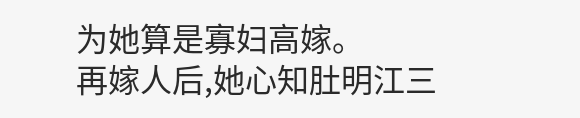为她算是寡妇高嫁。
再嫁人后,她心知肚明江三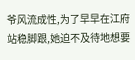爷风流成性,为了早早在江府站稳脚跟,她迫不及待地想要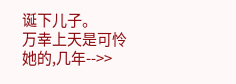诞下儿子。
万幸上天是可怜她的,几年-->>